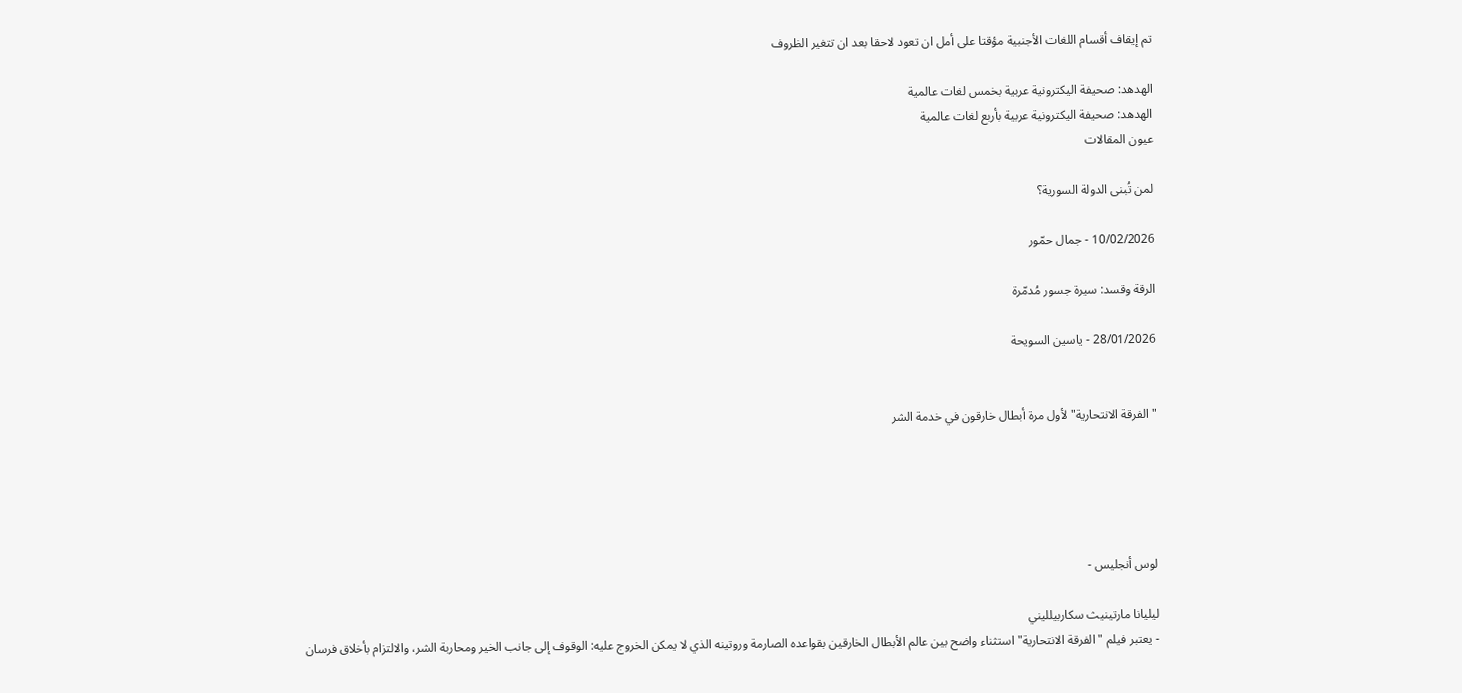تم إيقاف أقسام اللغات الأجنبية مؤقتا على أمل ان تعود لاحقا بعد ان تتغير الظروف

الهدهد: صحيفة اليكترونية عربية بخمس لغات عالمية
الهدهد: صحيفة اليكترونية عربية بأربع لغات عالمية
عيون المقالات

لمن تُبنى الدولة السورية؟

10/02/2026 - جمال حمّور

الرقة وقسد: سيرة جسور مُدمّرة

28/01/2026 - ياسين السويحة


"الفرقة الانتحارية" لأول مرة أبطال خارقون في خدمة الشر





لوس أنجليس -

ليليانا مارتينيث سكاربيلليني
- يعتبر فيلم "الفرقة الانتحارية" استثناء واضح بين عالم الأبطال الخارقين بقواعده الصارمة وروتينه الذي لا يمكن الخروج عليه: الوقوف إلى جانب الخير ومحاربة الشر، والالتزام بأخلاق فرسان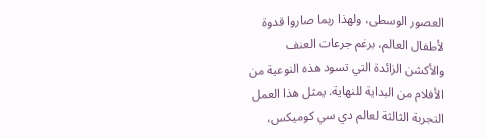العصور الوسطى، ولهذا ربما صاروا قدوة لأطفال العالم، برغم جرعات العنف والأكشن الزائدة التي تسود هذه النوعية من الأفلام من البداية للنهاية. يمثل هذا العمل التجربة الثالثة لعالم دي سي كوميكس،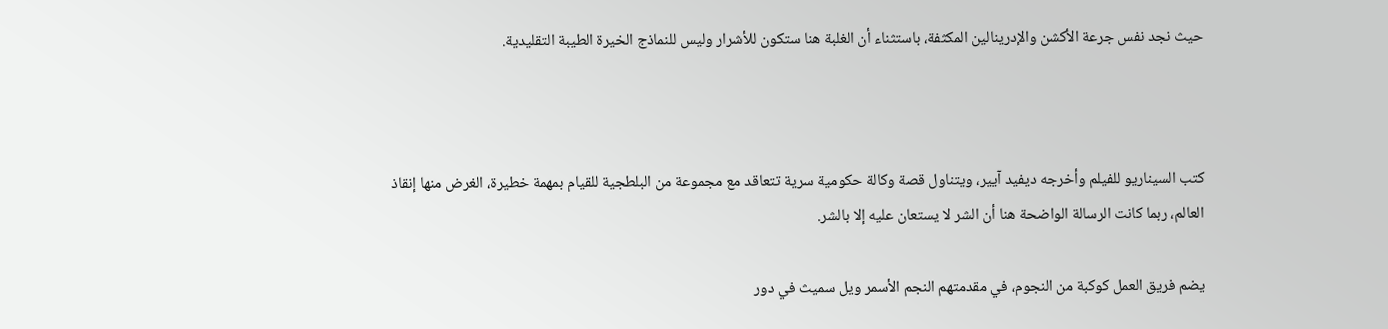حيث نجد نفس جرعة الأكشن والإدرينالين المكثفة، باستثناء أن الغلبة هنا ستكون للأشرار وليس للنماذج الخيرة الطيبة التقليدية.



كتب السيناريو للفيلم وأخرجه ديفيد آيير، ويتناول قصة وكالة حكومية سرية تتعاقد مع مجموعة من البلطجية للقيام بمهمة خطيرة، الغرض منها إنقاذ العالم، ربما كانت الرسالة الواضحة هنا أن الشر لا يستعان عليه إلا بالشر.

يضم فريق العمل كوكبة من النجوم، في مقدمتهم النجم الأسمر ويل سميث في دور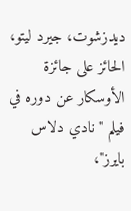ديدزشوت، جيرد ليتو، الحائز على جائزة الأوسكار عن دوره في فيلم "نادي دلاس بايرز"،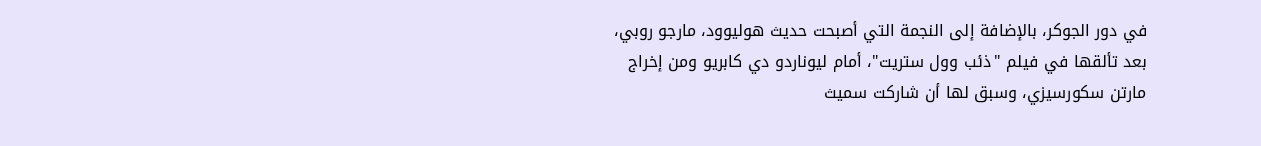في دور الجوكر، بالإضافة إلى النجمة التي أصبحت حديث هوليوود، مارجو روبي، بعد تألقها في فيلم "ذئب وول ستريت"، أمام ليوناردو دي كابريو ومن إخراج مارتن سكورسيزي، وسبق لها أن شاركت سميث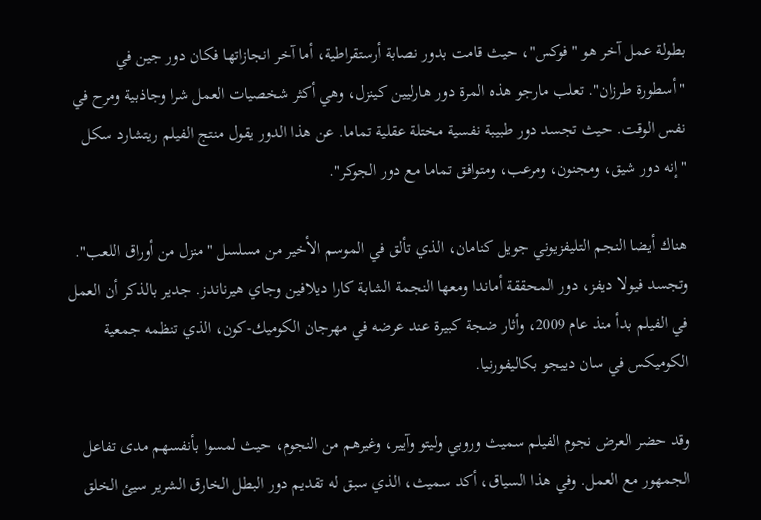بطولة عمل آخر هو "فوكس"، حيث قامت بدور نصابة أرستقراطية، أما آخر انجازاتها فكان دور جين في "أسطورة طرزان". تعلب مارجو هذه المرة دور هارليين كينزل، وهي أكثر شخصيات العمل شرا وجاذبية ومرح في نفس الوقت. حيث تجسد دور طبيبة نفسية مختلة عقلية تماما. عن هذا الدور يقول منتج الفيلم ريتشارد سكل "إنه دور شيق، ومجنون، ومرعب، ومتوافق تماما مع دور الجوكر".

هناك أيضا النجم التليفزيوني جويل كنامان، الذي تألق في الموسم الأخير من مسلسل "منزل من أوراق اللعب". وتجسد فيولا ديفز، دور المحققة أماندا ومعها النجمة الشابة كارا ديلافين وجاي هيرناندز. جدير بالذكر أن العمل في الفيلم بدأ منذ عام 2009، وأثار ضجة كبيرة عند عرضه في مهرجان الكوميك-كون، الذي تنظمه جمعية الكوميكس في سان دييجو بكاليفورنيا.

وقد حضر العرض نجوم الفيلم سميث وروبي وليتو وآيير، وغيرهم من النجوم، حيث لمسوا بأنفسهم مدى تفاعل الجمهور مع العمل. وفي هذا السياق، أكد سميث، الذي سبق له تقديم دور البطل الخارق الشرير سيئ الخلق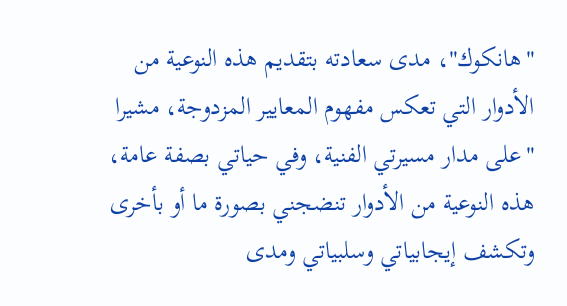"هانكوك"، مدى سعادته بتقديم هذه النوعية من الأدوار التي تعكس مفهوم المعايير المزدوجة، مشيرا "على مدار مسيرتي الفنية، وفي حياتي بصفة عامة، هذه النوعية من الأدوار تنضجني بصورة ما أو بأخرى وتكشف إيجابياتي وسلبياتي ومدى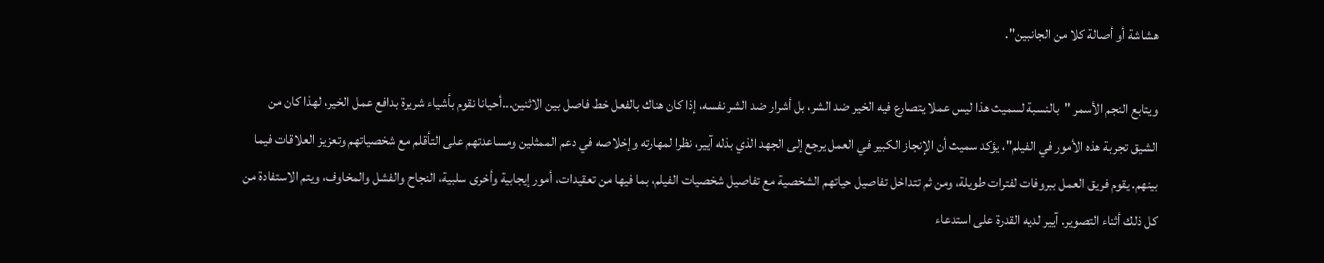هشاشة أو أصالة كلا من الجانبين".

ويتابع النجم الأسمر "بالنسبة لسميث هذا ليس عملا يتصارع فيه الخير ضد الشر، بل أشرار ضد الشر نفسه، إذا كان هناك بالفعل خط فاصل بين الاثنين...أحيانا نقوم بأشياء شريرة بدافع عمل الخير، لهذا كان من الشيق تجربة هذه الأمور في الفيلم"، يؤكد سميث أن الإنجاز الكبير في العمل يرجع إلى الجهد الذي بذله آيير، نظرا لمهارته وإخلاصه في دعم الممثلين ومساعدتهم على التأقلم مع شخصياتهم وتعزيز العلاقات فيما بينهم. يقوم فريق العمل ببروفات لفترات طويلة، ومن ثم تتداخل تفاصيل حياتهم الشخصية مع تفاصيل شخصيات الفيلم، بما فيها من تعقيدات، أمور إيجابية وأخرى سلبية، النجاح والفشل والمخاوف، ويتم الاستفادة من كل ذلك أثناء التصوير. آيير لديه القدرة على استدعاء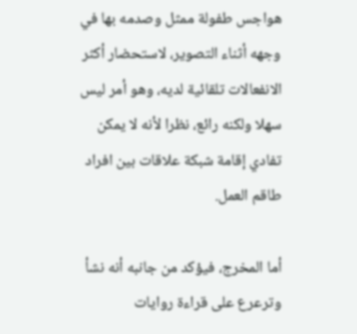هواجس طفولة ممثل وصدمه بها في وجهه أثناء التصوير، لاستحضار أكثر الانفعالات تلقائية لديه، وهو أمر ليس سهلا ولكنه رائع، نظرا لأنه لا يمكن تفادي إقامة شبكة علاقات بين افراد طاقم العمل.

أما المخرج، فيؤكد من جانبه أنه نشأ وترعرع على قراءة روايات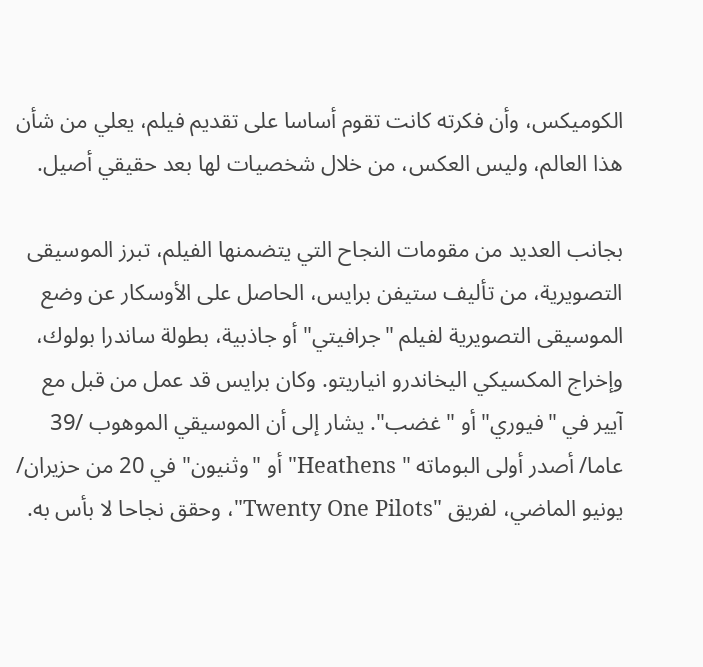الكوميكس، وأن فكرته كانت تقوم أساسا على تقديم فيلم، يعلي من شأن هذا العالم، وليس العكس، من خلال شخصيات لها بعد حقيقي أصيل.

بجانب العديد من مقومات النجاح التي يتضمنها الفيلم، تبرز الموسيقى التصويرية، من تأليف ستيفن برايس، الحاصل على الأوسكار عن وضع الموسيقى التصويرية لفيلم "جرافيتي" أو جاذبية، بطولة ساندرا بولوك، وإخراج المكسيكي اليخاندرو انياريتو. وكان برايس قد عمل من قبل مع آيير في "فيوري" أو "غضب". يشار إلى أن الموسيقي الموهوب /39 عاما/ أصدر أولى البوماته " Heathens" أو "وثنيون" في 20 من حزيران/ يونيو الماضي، لفريق "Twenty One Pilots"، وحقق نجاحا لا بأس به.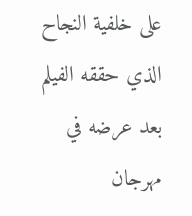على خلفية النجاح الذي حققه الفيلم بعد عرضه في مهرجان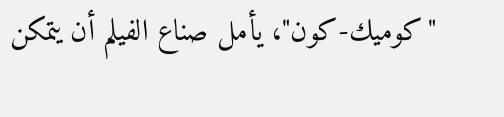"كوميك-كون"، يأمل صناع الفيلم أن يتمكن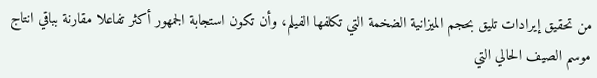من تحقيق إيرادات تليق بحجم الميزانية الضخمة التي تكلفها الفيلم، وأن تكون استجابة الجمهور أكثر تفاعلا مقارنة بباقي انتاج موسم الصيف الحالي التي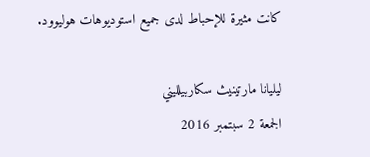كانت مثيرة للإحباط لدى جميع استوديوهات هوليوود.

ليليانا مارتينيث سكاربيلليني
الجمعة 2 سبتمبر 2016